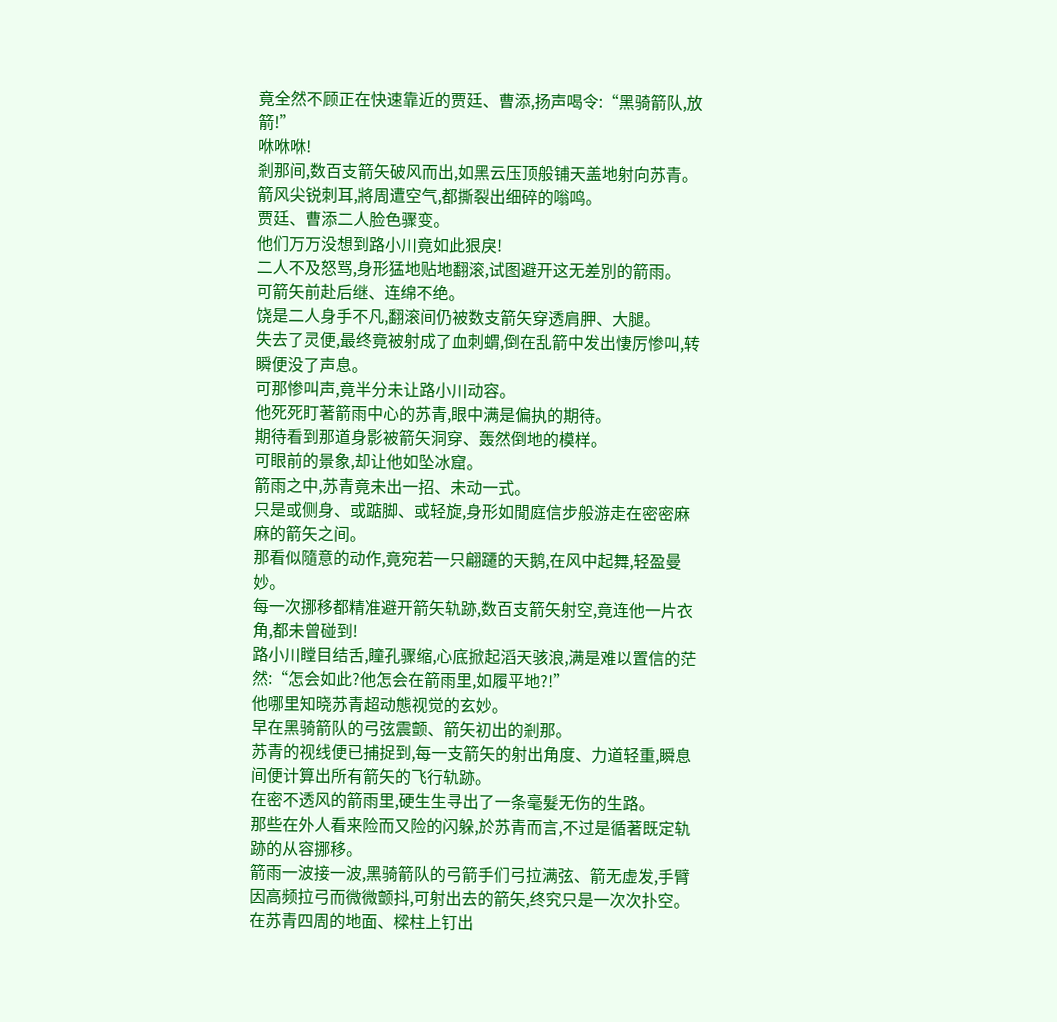竟全然不顾正在快速靠近的贾廷、曹添,扬声喝令:“黑骑箭队,放箭!”
咻咻咻!
剎那间,数百支箭矢破风而出,如黑云压顶般铺天盖地射向苏青。
箭风尖锐刺耳,將周遭空气,都撕裂出细碎的嗡鸣。
贾廷、曹添二人脸色骤变。
他们万万没想到路小川竟如此狠戾!
二人不及怒骂,身形猛地贴地翻滚,试图避开这无差別的箭雨。
可箭矢前赴后继、连绵不绝。
饶是二人身手不凡,翻滚间仍被数支箭矢穿透肩胛、大腿。
失去了灵便,最终竟被射成了血刺蝟,倒在乱箭中发出悽厉惨叫,转瞬便没了声息。
可那惨叫声,竟半分未让路小川动容。
他死死盯著箭雨中心的苏青,眼中满是偏执的期待。
期待看到那道身影被箭矢洞穿、轰然倒地的模样。
可眼前的景象,却让他如坠冰窟。
箭雨之中,苏青竟未出一招、未动一式。
只是或侧身、或踮脚、或轻旋,身形如閒庭信步般游走在密密麻麻的箭矢之间。
那看似隨意的动作,竟宛若一只翩躚的天鹅,在风中起舞,轻盈曼妙。
每一次挪移都精准避开箭矢轨跡,数百支箭矢射空,竟连他一片衣角,都未曾碰到!
路小川瞠目结舌,瞳孔骤缩,心底掀起滔天骇浪,满是难以置信的茫然:“怎会如此?他怎会在箭雨里,如履平地?!”
他哪里知晓苏青超动態视觉的玄妙。
早在黑骑箭队的弓弦震颤、箭矢初出的剎那。
苏青的视线便已捕捉到,每一支箭矢的射出角度、力道轻重,瞬息间便计算出所有箭矢的飞行轨跡。
在密不透风的箭雨里,硬生生寻出了一条毫髮无伤的生路。
那些在外人看来险而又险的闪躲,於苏青而言,不过是循著既定轨跡的从容挪移。
箭雨一波接一波,黑骑箭队的弓箭手们弓拉满弦、箭无虚发,手臂因高频拉弓而微微颤抖,可射出去的箭矢,终究只是一次次扑空。
在苏青四周的地面、樑柱上钉出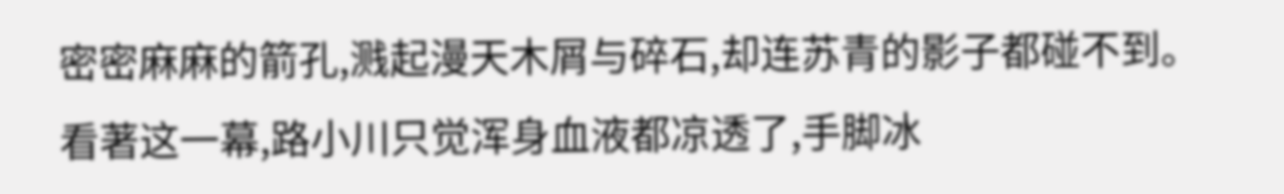密密麻麻的箭孔,溅起漫天木屑与碎石,却连苏青的影子都碰不到。
看著这一幕,路小川只觉浑身血液都凉透了,手脚冰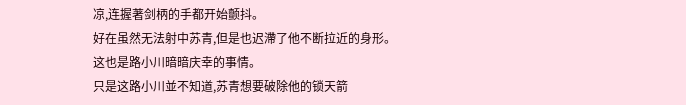凉,连握著剑柄的手都开始颤抖。
好在虽然无法射中苏青,但是也迟滯了他不断拉近的身形。
这也是路小川暗暗庆幸的事情。
只是这路小川並不知道,苏青想要破除他的锁天箭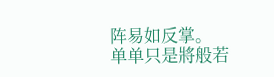阵易如反掌。
单单只是將般若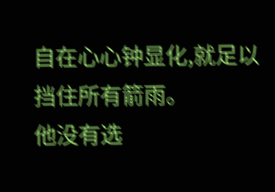自在心心钟显化,就足以挡住所有箭雨。
他没有选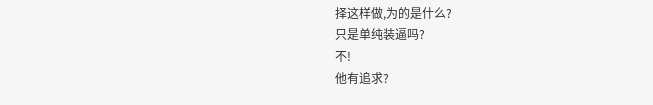择这样做,为的是什么?
只是单纯装逼吗?
不!
他有追求?